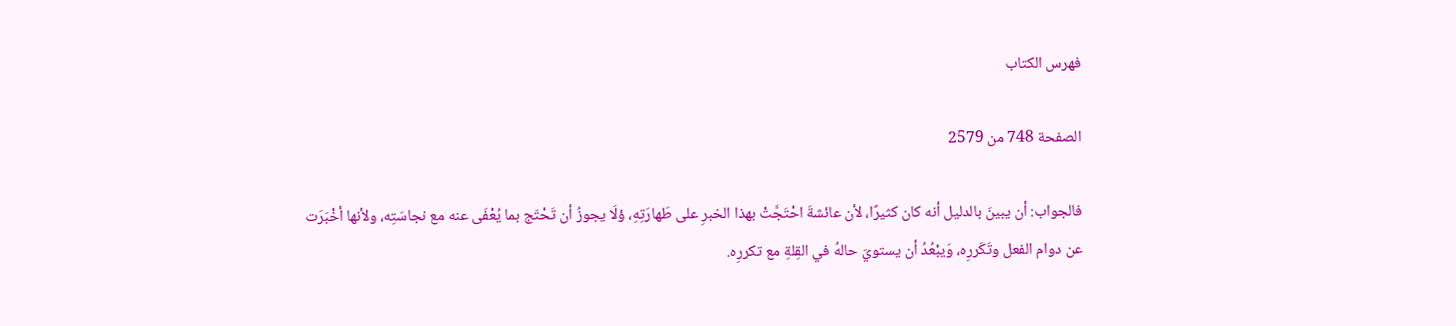فهرس الكتاب

الصفحة 748 من 2579

فالجواب: أن يبينَ بالدليل أنه كان كثيرًا، لأن عائشةَ احْتَجَّتْ بهذا الخبرِ على طَهارَتِهِ، ؤلَا يجوزُ أن تَحْتَج بما يُعْفَى عنه مع نجاسَتِه، ولأنها أخْبَرَت عن دوام الفعل وتَكَررِه، وَيبْعُدُ أن يستويَ حالهُ في القِلةِ مع تكررِه.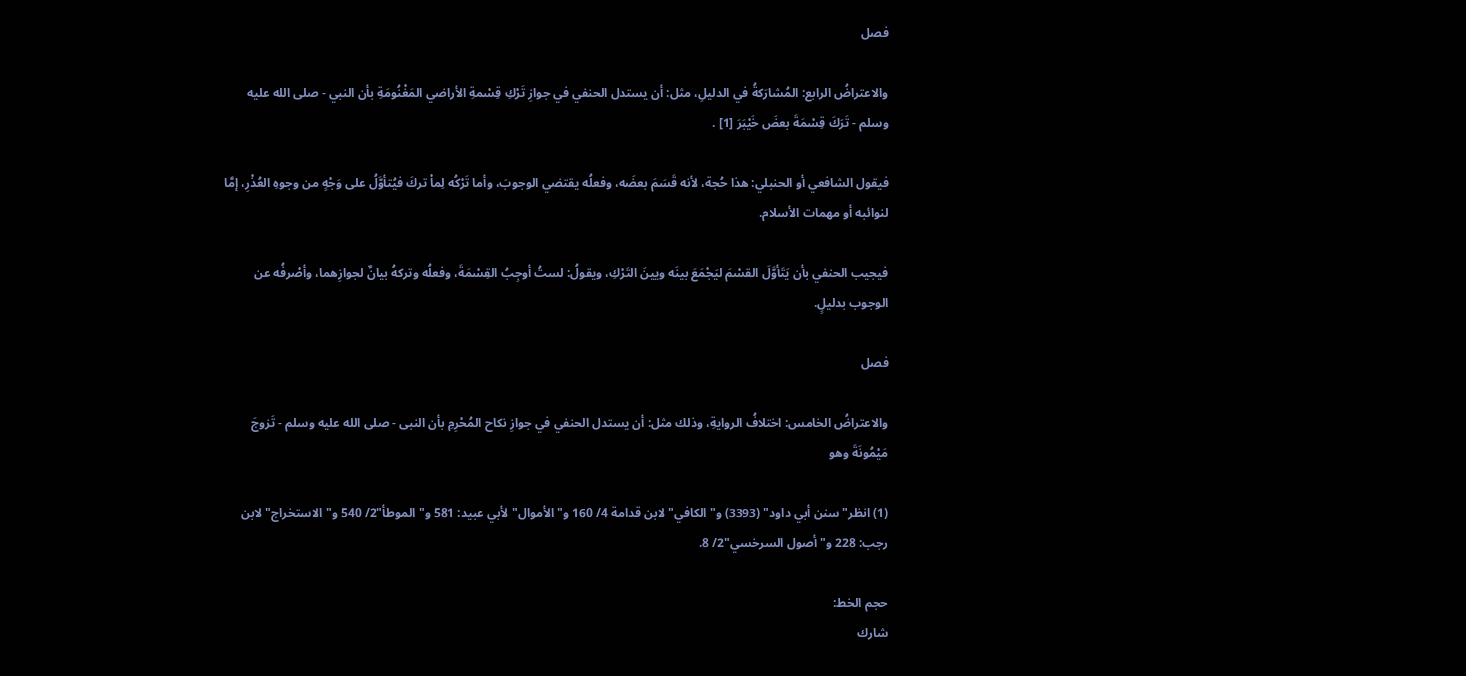فصل

والاعتراضُ الرابع: المُشارَكةُ في الدليلِ، مثل: أن يستدل الحنفي في جوازِ تَرْكِ قِسْمةِ الأراضي المَغْنُومَةِ بأن النبي - صلى الله عليه وسلم - تَرَكَ قِسْمَةَ بعضَ خَيْبَرَ [1] .

فيقول الشافعي أو الحنبلي: هذا حُجة، لأنه قَسَمَ بعضَه، وفعلُه يقتضي الوجوبَ، وأما تَرْكُه لِماْ تركَ فيُتأوَّلُ على وَجْهٍ من وجوهِ العُذْرِ، إمَّا لنوائبه أو مهمات الأسلام.

فيجيب الحنفي بأن يَتَأوَّلَ القسْمَ ليَجْمَعَ بينَه ويينَ التَرْكِ، ويقولُ: لستُ أوجِبُ القِسْمَةَ، وفعلُه وتركهُ بيانٌ لجوازِهما، وأصْرفُه عن الوجوب بدليلٍ.

فصل

والاعتراضُ الخامس: اختلافُ الروايةِ، وذلك مثل: أن يستدل الحنفي في جوازِ نكاح المُحْرِمِ بأن النبى - صلى الله عليه وسلم - تَزوجَ مَيْمُونَةَ وهو

(1) انظر"سنن أبي داود" (3393) و"الكافي"لابن قدامة 4/ 160 و"الأموال"لأبي عبيد: 581 و"الموطأ"2/ 540 و"الاستخراج"لابن رجب: 228 و"أصول السرخسي"2/ 8.

حجم الخط:
شارك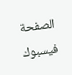الصفحة
فيسبوك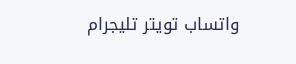واتساب تويتر تليجرام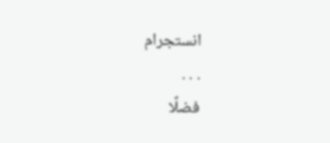انستجرام
. . .
فضلًا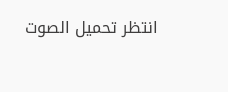انتظر تحميل الصوت